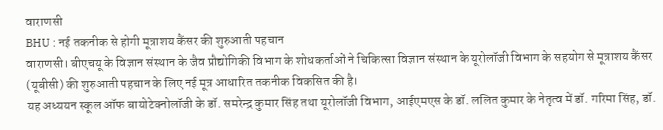वाराणसी
BHU : नई तकनीक से होगी मूत्राशय कैंसर की शुरुआती पहचान
वाराणसी। बीएचयू के विज्ञान संस्थान के जैव प्रौद्योगिकी विभाग के शोधकर्ताओं ने चिकित्सा विज्ञान संस्थान के यूरोलॉजी विभाग के सहयोग से मूत्राशय कैंसर (यूबीसी) की शुरुआती पहचान के लिए नई मूत्र आधारित तकनीक विकसित की है।
यह अध्ययन स्कूल ऑफ बायोटेक्नोलॉजी के डॉ. समरेन्द्र कुमार सिंह तथा यूरोलॉजी विभाग, आईएमएस के डॉ. ललित कुमार के नेतृत्व में डॉ. गरिमा सिंह, डॉ.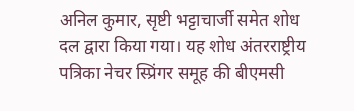अनिल कुमार, सृष्टी भट्टाचार्जी समेत शोध दल द्वारा किया गया। यह शोध अंतरराष्ट्रीय पत्रिका नेचर स्प्रिंगर समूह की बीएमसी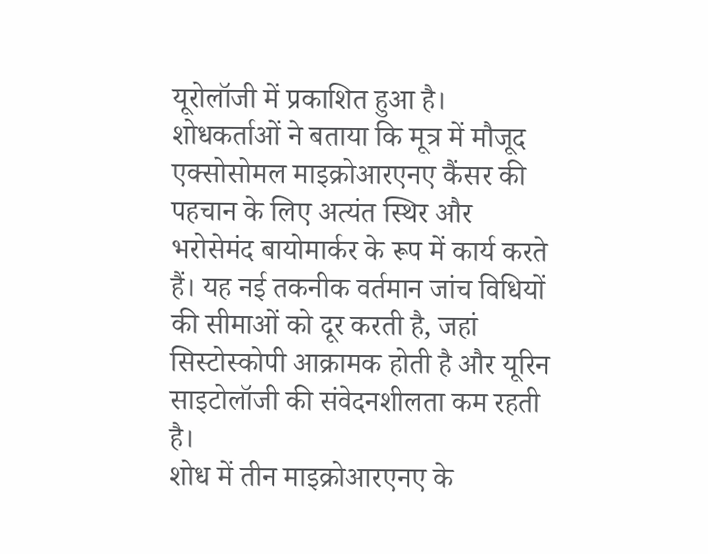यूरोलॉजी में प्रकाशित हुआ है।
शोधकर्ताओं ने बताया कि मूत्र में मौजूद एक्सोसोमल माइक्रोआरएनए कैंसर की पहचान के लिए अत्यंत स्थिर और भरोसेमंद बायोमार्कर के रूप में कार्य करते हैं। यह नई तकनीक वर्तमान जांच विधियों की सीमाओं को दूर करती है, जहां सिस्टोस्कोपी आक्रामक होती है और यूरिन साइटोलॉजी की संवेदनशीलता कम रहती है।
शोध में तीन माइक्रोआरएनए के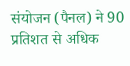संयोजन (पैनल) ने 90 प्रतिशत से अधिक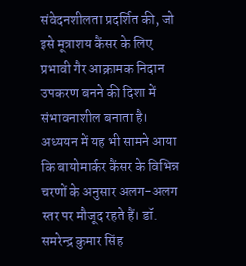संवेदनशीलता प्रदर्शित की, जो इसे मूत्राशय कैंसर के लिए प्रभावी गैर आक्रामक निदान उपकरण बनने की दिशा में संभावनाशील बनाता है। अध्ययन में यह भी सामने आया कि बायोमार्कर कैंसर के विभिन्न चरणों के अनुसार अलग-अलग स्तर पर मौजूद रहते हैं। डॉ. समरेन्द्र कुमार सिंह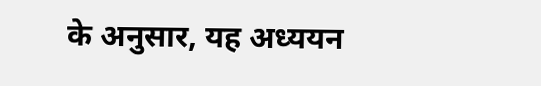के अनुसार, यह अध्ययन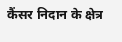कैंसर निदान के क्षेत्र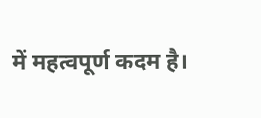में महत्वपूर्ण कदम है।